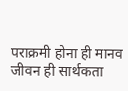पराक्रमी होना ही मानव जीवन ही सार्थकता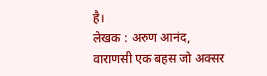है।
लेखक : अरुण आनंद, वाराणसी एक बहस जो अक्सर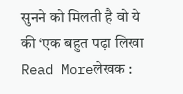सुनने को मिलती है वो ये की ‘एक बहुत पढ़ा लिखा
Read Moreलेखक :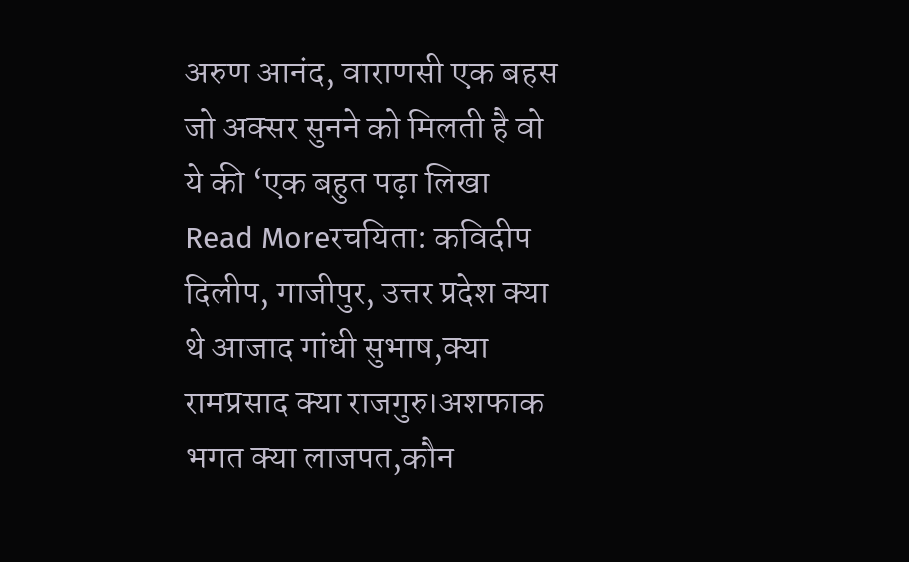अरुण आनंद, वाराणसी एक बहस जो अक्सर सुनने को मिलती है वो ये की ‘एक बहुत पढ़ा लिखा
Read Moreरचयिता: कविदीप दिलीप, गाजीपुर, उत्तर प्रदेश क्या थे आजाद गांधी सुभाष,क्या रामप्रसाद क्या राजगुरु।अशफाक भगत क्या लाजपत,कौन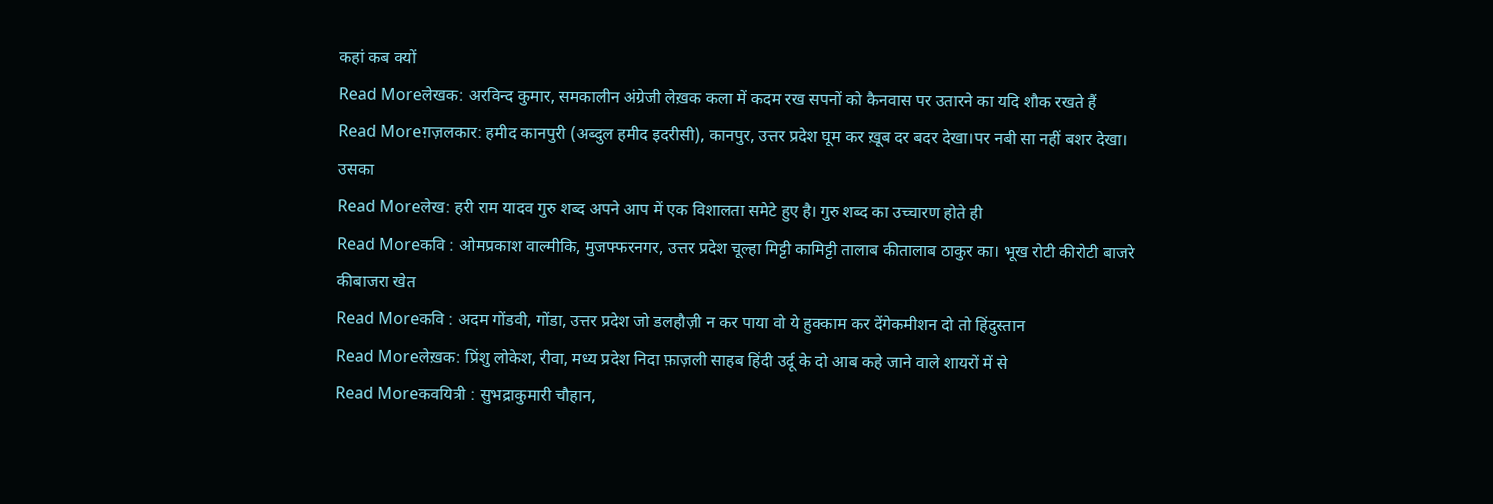कहां कब क्यों
Read Moreलेखक: अरविन्द कुमार, समकालीन अंग्रेजी लेख़क कला में कदम रख सपनों को कैनवास पर उतारने का यदि शौक रखते हैं
Read Moreग़ज़लकार: हमीद कानपुरी (अब्दुल हमीद इदरीसी), कानपुर, उत्तर प्रदेश घूम कर ख़ूब दर बदर देखा।पर नबी सा नहीं बशर देखा। उसका
Read Moreलेख: हरी राम यादव गुरु शब्द अपने आप में एक विशालता समेटे हुए है। गुरु शब्द का उच्चारण होते ही
Read Moreकवि : ओमप्रकाश वाल्मीकि, मुजफ्फरनगर, उत्तर प्रदेश चूल्हा मिट्टी कामिट्टी तालाब कीतालाब ठाकुर का। भूख रोटी कीरोटी बाजरे कीबाजरा खेत
Read Moreकवि : अदम गोंडवी, गोंडा, उत्तर प्रदेश जो डलहौज़ी न कर पाया वो ये हुक्काम कर देंगेकमीशन दो तो हिंदुस्तान
Read Moreलेख़क: प्रिंशु लोकेश, रीवा, मध्य प्रदेश निदा फ़ाज़ली साहब हिंदी उर्दू के दो आब कहे जाने वाले शायरों में से
Read Moreकवयित्री : सुभद्राकुमारी चौहान,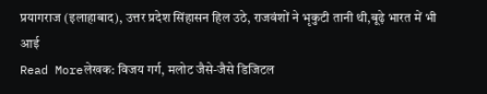प्रयागराज (इलाहाबाद), उत्तर प्रदेश सिंहासन हिल उठे, राजवंशों ने भृकुटी तानी थी,बूढ़े भारत में भी आई
Read Moreलेखक: विजय गर्ग, मलोट जैसे-जैसे डिजिटल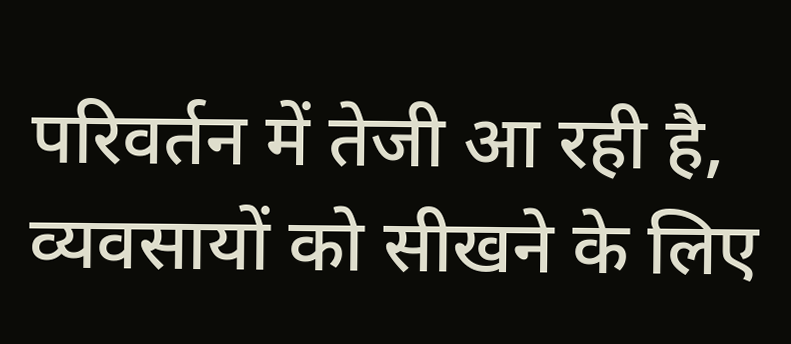परिवर्तन में तेजी आ रही है, व्यवसायों को सीखने के लिए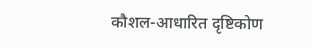कौशल-आधारित दृष्टिकोण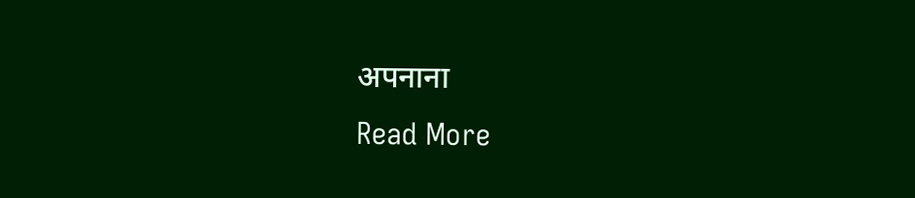अपनाना
Read More